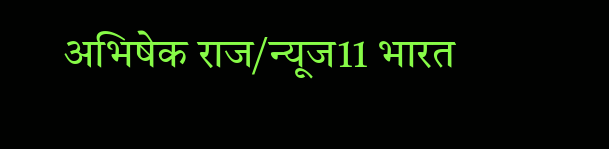अभिषेक राज/न्यूज11 भारत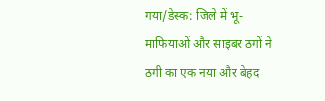गया/डेस्क: जिले में भू-माफियाओं और साइबर ठगों ने ठगी का एक नया और बेहद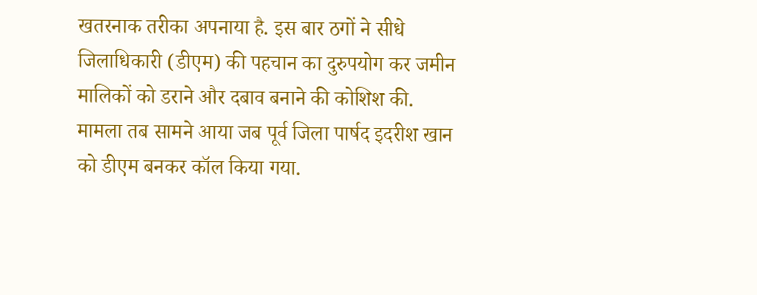खतरनाक तरीका अपनाया है. इस बार ठगों ने सीधे जिलाधिकारी (डीएम) की पहचान का दुरुपयोग कर जमीन मालिकों को डराने और दबाव बनाने की कोशिश की. मामला तब सामने आया जब पूर्व जिला पार्षद इदरीश खान को डीएम बनकर कॉल किया गया.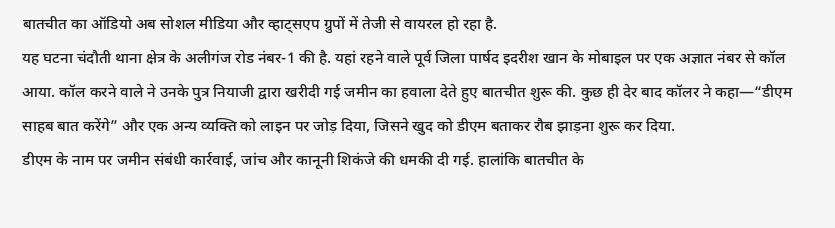बातचीत का ऑडियो अब सोशल मीडिया और व्हाट्सएप ग्रुपों में तेजी से वायरल हो रहा है.
यह घटना चंदौती थाना क्षेत्र के अलीगंज रोड नंबर-1 की है. यहां रहने वाले पूर्व जिला पार्षद इदरीश खान के मोबाइल पर एक अज्ञात नंबर से कॉल आया. कॉल करने वाले ने उनके पुत्र नियाजी द्वारा खरीदी गई जमीन का हवाला देते हुए बातचीत शुरू की. कुछ ही देर बाद कॉलर ने कहा—“डीएम साहब बात करेंगे” और एक अन्य व्यक्ति को लाइन पर जोड़ दिया, जिसने खुद को डीएम बताकर रौब झाड़ना शुरू कर दिया.
डीएम के नाम पर जमीन संबंधी कार्रवाई, जांच और कानूनी शिकंजे की धमकी दी गई. हालांकि बातचीत के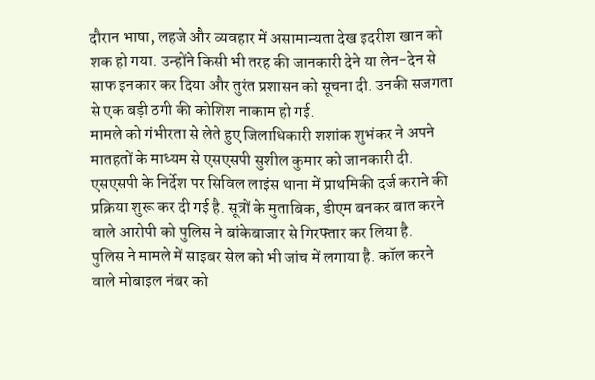दौरान भाषा, लहजे और व्यवहार में असामान्यता देख इदरीश खान को शक हो गया. उन्होंने किसी भी तरह की जानकारी देने या लेन-देन से साफ इनकार कर दिया और तुरंत प्रशासन को सूचना दी. उनकी सजगता से एक बड़ी ठगी की कोशिश नाकाम हो गई.
मामले को गंभीरता से लेते हुए जिलाधिकारी शशांक शुभंकर ने अपने मातहतों के माध्यम से एसएसपी सुशील कुमार को जानकारी दी. एसएसपी के निर्देश पर सिविल लाइंस थाना में प्राथमिकी दर्ज कराने की प्रक्रिया शुरू कर दी गई है. सूत्रों के मुताबिक, डीएम बनकर बात करने वाले आरोपी को पुलिस ने बांकेबाजार से गिरफ्तार कर लिया है.
पुलिस ने मामले में साइबर सेल को भी जांच में लगाया है. कॉल करने वाले मोबाइल नंबर को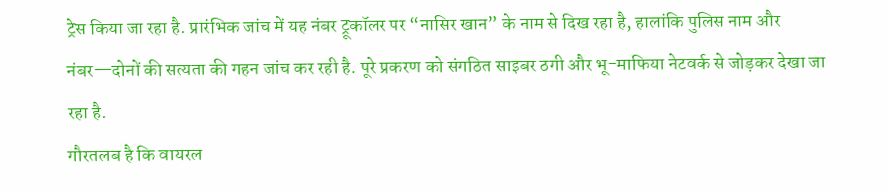ट्रेस किया जा रहा है. प्रारंभिक जांच में यह नंबर ट्रूकॉलर पर “नासिर खान” के नाम से दिख रहा है, हालांकि पुलिस नाम और नंबर—दोनों की सत्यता की गहन जांच कर रही है. पूरे प्रकरण को संगठित साइबर ठगी और भू-माफिया नेटवर्क से जोड़कर देखा जा रहा है.
गौरतलब है कि वायरल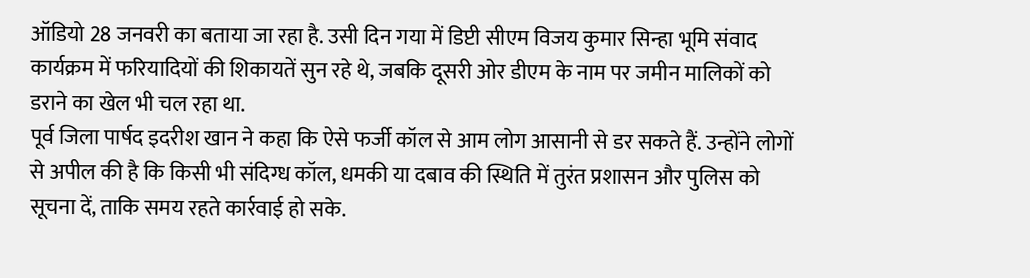ऑडियो 28 जनवरी का बताया जा रहा है. उसी दिन गया में डिप्टी सीएम विजय कुमार सिन्हा भूमि संवाद कार्यक्रम में फरियादियों की शिकायतें सुन रहे थे, जबकि दूसरी ओर डीएम के नाम पर जमीन मालिकों को डराने का खेल भी चल रहा था.
पूर्व जिला पार्षद इदरीश खान ने कहा कि ऐसे फर्जी कॉल से आम लोग आसानी से डर सकते हैं. उन्होंने लोगों से अपील की है कि किसी भी संदिग्ध कॉल, धमकी या दबाव की स्थिति में तुरंत प्रशासन और पुलिस को सूचना दें, ताकि समय रहते कार्रवाई हो सके.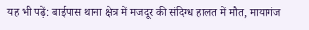यह भी पढ़ें: बाईपास थाना क्षेत्र में मजदूर की संदिग्ध हालत में मौत, मायागंज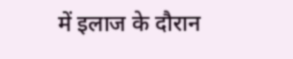में इलाज के दौरान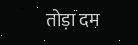तोड़ा दम